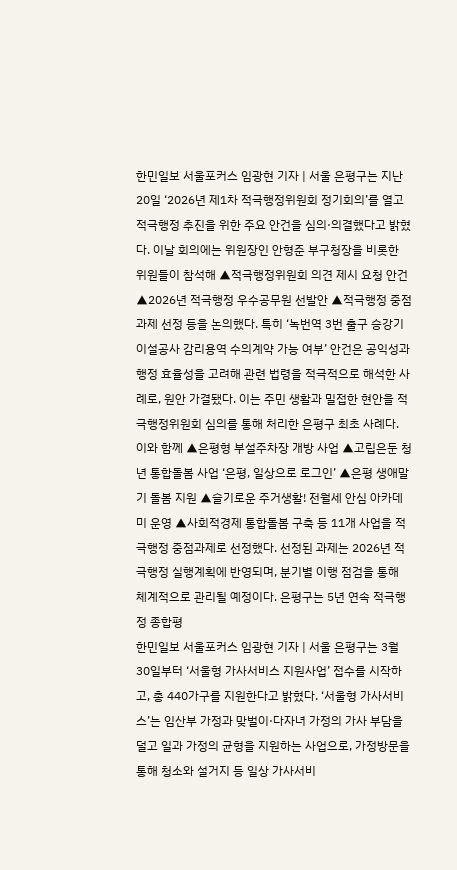한민일보 서울포커스 임광현 기자 | 서울 은평구는 지난 20일 ‘2026년 제1차 적극행정위원회 정기회의’를 열고 적극행정 추진을 위한 주요 안건을 심의·의결했다고 밝혔다. 이날 회의에는 위원장인 안형준 부구청장을 비롯한 위원들이 참석해 ▲적극행정위원회 의견 제시 요청 안건 ▲2026년 적극행정 우수공무원 선발안 ▲적극행정 중점과제 선정 등을 논의했다. 특히 ‘녹번역 3번 출구 승강기 이설공사 감리용역 수의계약 가능 여부’ 안건은 공익성과 행정 효율성을 고려해 관련 법령을 적극적으로 해석한 사례로, 원안 가결됐다. 이는 주민 생활과 밀접한 현안을 적극행정위원회 심의를 통해 처리한 은평구 최초 사례다. 이와 함께 ▲은평형 부설주차장 개방 사업 ▲고립은둔 청년 통합돌봄 사업 ‘은평, 일상으로 로그인’ ▲은평 생애말기 돌봄 지원 ▲슬기로운 주거생활! 전월세 안심 아카데미 운영 ▲사회적경제 통합돌봄 구축 등 11개 사업을 적극행정 중점과제로 선정했다. 선정된 과제는 2026년 적극행정 실행계획에 반영되며, 분기별 이행 점검을 통해 체계적으로 관리될 예정이다. 은평구는 5년 연속 적극행정 종합평
한민일보 서울포커스 임광현 기자 | 서울 은평구는 3월 30일부터 ‘서울형 가사서비스 지원사업’ 접수를 시작하고, 총 440가구를 지원한다고 밝혔다. ‘서울형 가사서비스’는 임산부 가정과 맞벌이·다자녀 가정의 가사 부담을 덜고 일과 가정의 균형을 지원하는 사업으로, 가정방문을 통해 청소와 설거지 등 일상 가사서비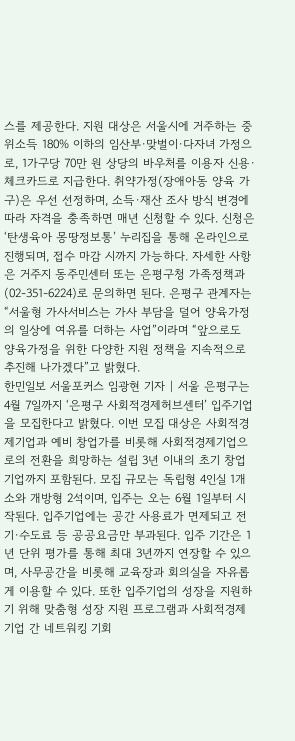스를 제공한다. 지원 대상은 서울시에 거주하는 중위소득 180% 이하의 임산부·맞벌이·다자녀 가정으로, 1가구당 70만 원 상당의 바우처를 이용자 신용·체크카드로 지급한다. 취약가정(장애아동 양육 가구)은 우선 선정하며, 소득·재산 조사 방식 변경에 따라 자격을 충족하면 매년 신청할 수 있다. 신청은 ‘탄생육아 몽땅정보통’ 누리집을 통해 온라인으로 진행되며, 접수 마감 시까지 가능하다. 자세한 사항은 거주지 동주민센터 또는 은평구청 가족정책과(02-351-6224)로 문의하면 된다. 은평구 관계자는 “서울형 가사서비스는 가사 부담을 덜어 양육가정의 일상에 여유를 더하는 사업”이라며 “앞으로도 양육가정을 위한 다양한 지원 정책을 지속적으로 추진해 나가겠다”고 밝혔다.
한민일보 서울포커스 임광현 기자 | 서울 은평구는 4월 7일까지 ‘은평구 사회적경제허브센터’ 입주기업을 모집한다고 밝혔다. 이번 모집 대상은 사회적경제기업과 예비 창업가를 비롯해 사회적경제기업으로의 전환을 희망하는 설립 3년 이내의 초기 창업기업까지 포함된다. 모집 규모는 독립형 4인실 1개소와 개방형 2석이며, 입주는 오는 6월 1일부터 시작된다. 입주기업에는 공간 사용료가 면제되고 전기·수도료 등 공공요금만 부과된다. 입주 기간은 1년 단위 평가를 통해 최대 3년까지 연장할 수 있으며, 사무공간을 비롯해 교육장과 회의실을 자유롭게 이용할 수 있다. 또한 입주기업의 성장을 지원하기 위해 맞춤형 성장 지원 프로그램과 사회적경제기업 간 네트워킹 기회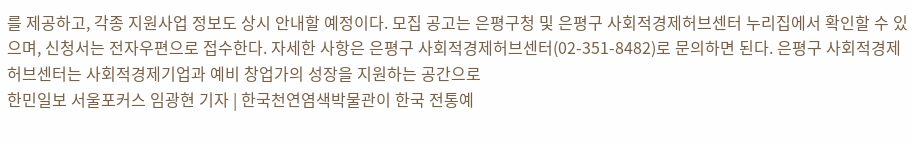를 제공하고, 각종 지원사업 정보도 상시 안내할 예정이다. 모집 공고는 은평구청 및 은평구 사회적경제허브센터 누리집에서 확인할 수 있으며, 신청서는 전자우편으로 접수한다. 자세한 사항은 은평구 사회적경제허브센터(02-351-8482)로 문의하면 된다. 은평구 사회적경제허브센터는 사회적경제기업과 예비 창업가의 성장을 지원하는 공간으로
한민일보 서울포커스 임광현 기자 | 한국천연염색박물관이 한국 전통예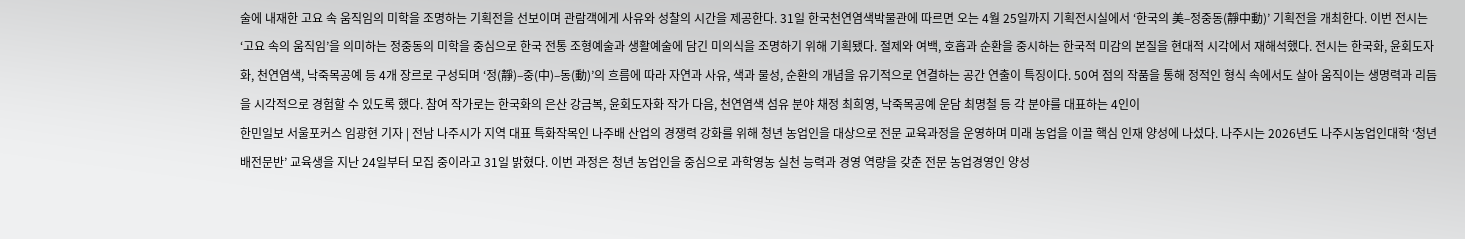술에 내재한 고요 속 움직임의 미학을 조명하는 기획전을 선보이며 관람객에게 사유와 성찰의 시간을 제공한다. 31일 한국천연염색박물관에 따르면 오는 4월 25일까지 기획전시실에서 ‘한국의 美–정중동(靜中動)’ 기획전을 개최한다. 이번 전시는 ‘고요 속의 움직임’을 의미하는 정중동의 미학을 중심으로 한국 전통 조형예술과 생활예술에 담긴 미의식을 조명하기 위해 기획됐다. 절제와 여백, 호흡과 순환을 중시하는 한국적 미감의 본질을 현대적 시각에서 재해석했다. 전시는 한국화, 윤회도자화, 천연염색, 낙죽목공예 등 4개 장르로 구성되며 ‘정(靜)–중(中)–동(動)’의 흐름에 따라 자연과 사유, 색과 물성, 순환의 개념을 유기적으로 연결하는 공간 연출이 특징이다. 50여 점의 작품을 통해 정적인 형식 속에서도 살아 움직이는 생명력과 리듬을 시각적으로 경험할 수 있도록 했다. 참여 작가로는 한국화의 은산 강금복, 윤회도자화 작가 다음, 천연염색 섬유 분야 채정 최희영, 낙죽목공예 운담 최명철 등 각 분야를 대표하는 4인이
한민일보 서울포커스 임광현 기자 | 전남 나주시가 지역 대표 특화작목인 나주배 산업의 경쟁력 강화를 위해 청년 농업인을 대상으로 전문 교육과정을 운영하며 미래 농업을 이끌 핵심 인재 양성에 나섰다. 나주시는 2026년도 나주시농업인대학 ‘청년배전문반’ 교육생을 지난 24일부터 모집 중이라고 31일 밝혔다. 이번 과정은 청년 농업인을 중심으로 과학영농 실천 능력과 경영 역량을 갖춘 전문 농업경영인 양성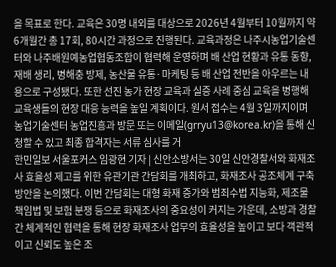을 목표로 한다. 교육은 30명 내외를 대상으로 2026년 4월부터 10월까지 약 6개월간 총 17회, 80시간 과정으로 진행된다. 교육과정은 나주시농업기술센터와 나주배원예농업협동조합이 협력해 운영하며 배 산업 현황과 유통 동향, 재배 생리, 병해충 방제, 농산물 유통·마케팅 등 배 산업 전반을 아우르는 내용으로 구성됐다. 또한 선진 농가 현장 교육과 실증 사례 중심 교육을 병행해 교육생들의 현장 대응 능력을 높일 계획이다. 원서 접수는 4월 3일까지이며 농업기술센터 농업진흥과 방문 또는 이메일(grryu13@korea.kr)을 통해 신청할 수 있고 최종 합격자는 서류 심사를 거
한민일보 서울포커스 임광현 기자 | 신안소방서는 30일 신안경찰서와 화재조사 효율성 제고를 위한 유관기관 간담회를 개최하고, 화재조사 공조체계 구축 방안을 논의했다. 이번 간담회는 대형 화재 증가와 범죄수법 지능화, 제조물책임법 및 보험 분쟁 등으로 화재조사의 중요성이 커지는 가운데, 소방과 경찰 간 체계적인 협력을 통해 현장 화재조사 업무의 효율성을 높이고 보다 객관적이고 신뢰도 높은 조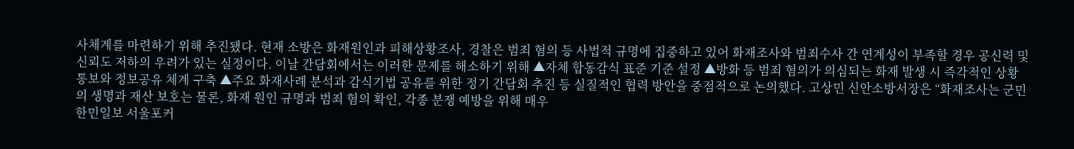사체계를 마련하기 위해 추진됐다. 현재 소방은 화재원인과 피해상황조사, 경찰은 범죄 혐의 등 사법적 규명에 집중하고 있어 화재조사와 범죄수사 간 연계성이 부족할 경우 공신력 및 신뢰도 저하의 우려가 있는 실정이다. 이날 간담회에서는 이러한 문제를 해소하기 위해 ▲자체 합동감식 표준 기준 설정 ▲방화 등 범죄 혐의가 의심되는 화재 발생 시 즉각적인 상황 통보와 정보공유 체계 구축 ▲주요 화재사례 분석과 감식기법 공유를 위한 정기 간담회 추진 등 실질적인 협력 방안을 중점적으로 논의했다. 고상민 신안소방서장은 “화재조사는 군민의 생명과 재산 보호는 물론, 화재 원인 규명과 범죄 혐의 확인, 각종 분쟁 예방을 위해 매우
한민일보 서울포커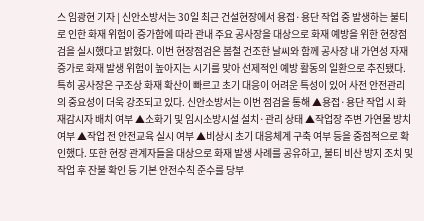스 임광현 기자 | 신안소방서는 30일 최근 건설현장에서 용접·용단 작업 중 발생하는 불티로 인한 화재 위험이 증가함에 따라 관내 주요 공사장을 대상으로 화재 예방을 위한 현장점검을 실시했다고 밝혔다. 이번 현장점검은 봄철 건조한 날씨와 함께 공사장 내 가연성 자재 증가로 화재 발생 위험이 높아지는 시기를 맞아 선제적인 예방 활동의 일환으로 추진됐다. 특히 공사장은 구조상 화재 확산이 빠르고 초기 대응이 어려운 특성이 있어 사전 안전관리의 중요성이 더욱 강조되고 있다. 신안소방서는 이번 점검을 통해 ▲용접·용단 작업 시 화재감시자 배치 여부 ▲소화기 및 임시소방시설 설치·관리 상태 ▲작업장 주변 가연물 방치 여부 ▲작업 전 안전교육 실시 여부 ▲비상시 초기 대응체계 구축 여부 등을 중점적으로 확인했다. 또한 현장 관계자들을 대상으로 화재 발생 사례를 공유하고, 불티 비산 방지 조치 및 작업 후 잔불 확인 등 기본 안전수칙 준수를 당부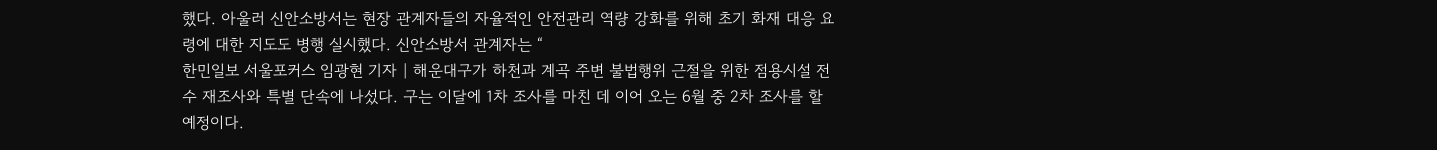했다. 아울러 신안소방서는 현장 관계자들의 자율적인 안전관리 역량 강화를 위해 초기 화재 대응 요령에 대한 지도도 병행 실시했다. 신안소방서 관계자는 “
한민일보 서울포커스 임광현 기자 | 해운대구가 하천과 계곡 주변 불법행위 근절을 위한 점용시설 전수 재조사와 특별 단속에 나섰다. 구는 이달에 1차 조사를 마친 데 이어 오는 6월 중 2차 조사를 할 예정이다.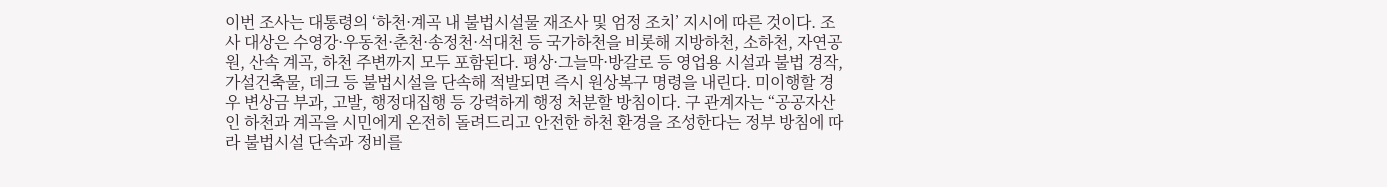이번 조사는 대통령의 ‘하천·계곡 내 불법시설물 재조사 및 엄정 조치’ 지시에 따른 것이다. 조사 대상은 수영강·우동천·춘천·송정천·석대천 등 국가하천을 비롯해 지방하천, 소하천, 자연공원, 산속 계곡, 하천 주변까지 모두 포함된다. 평상·그늘막·방갈로 등 영업용 시설과 불법 경작, 가설건축물, 데크 등 불법시설을 단속해 적발되면 즉시 원상복구 명령을 내린다. 미이행할 경우 변상금 부과, 고발, 행정대집행 등 강력하게 행정 처분할 방침이다. 구 관계자는 “공공자산인 하천과 계곡을 시민에게 온전히 돌려드리고 안전한 하천 환경을 조성한다는 정부 방침에 따라 불법시설 단속과 정비를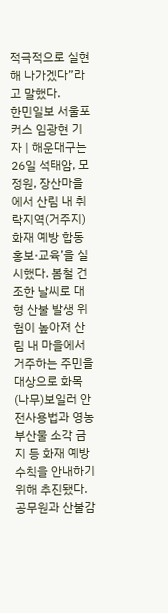적극적으로 실현해 나가겠다”라고 말했다.
한민일보 서울포커스 임광현 기자 | 해운대구는 26일 석태암, 모정원, 장산마을에서 산림 내 취락지역(거주지) 화재 예방 합동 홍보·교육’을 실시했다. 봄철 건조한 날씨로 대형 산불 발생 위험이 높아져 산림 내 마을에서 거주하는 주민을 대상으로 화목(나무)보일러 안전사용법과 영농부산물 소각 금지 등 화재 예방 수칙을 안내하기 위해 추진됐다. 공무원과 산불감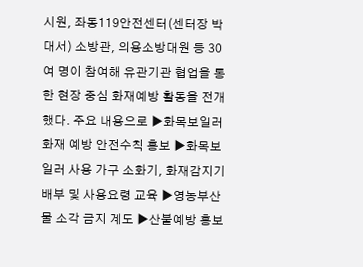시원, 좌동119안전센터(센터장 박대서) 소방관, 의용소방대원 등 30여 명이 참여해 유관기관 협업을 통한 현장 중심 화재예방 활동을 전개했다. 주요 내용으로 ▶화목보일러 화재 예방 안전수칙 홍보 ▶화목보일러 사용 가구 소화기, 화재감지기 배부 및 사용요령 교육 ▶영농부산물 소각 금지 계도 ▶산불예방 홍보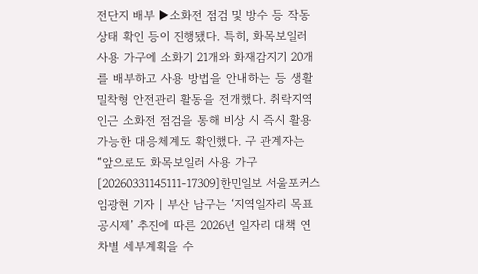전단지 배부 ▶소화전 점검 및 방수 등 작동상태 확인 등이 진행됐다. 특히, 화목보일러 사용 가구에 소화기 21개와 화재감지기 20개를 배부하고 사용 방법을 안내하는 등 생활 밀착형 안전관리 활동을 전개했다. 취락지역 인근 소화전 점검을 통해 비상 시 즉시 활용 가능한 대응체계도 확인했다. 구 관계자는 “앞으로도 화목보일러 사용 가구
[20260331145111-17309]한민일보 서울포커스 임광현 기자 | 부산 남구는 ‘지역일자리 목표 공시제’ 추진에 따른 2026년 일자리 대책 연차별 세부계획을 수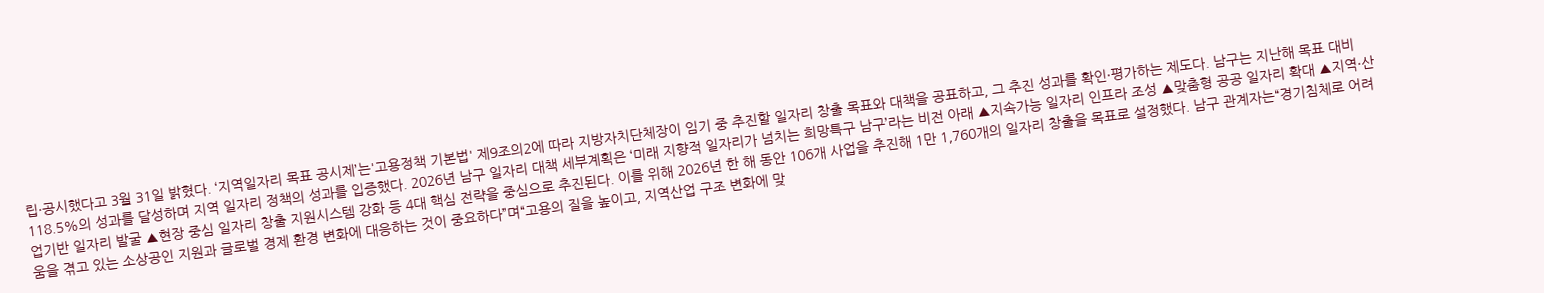립·공시했다고 3월 31일 밝혔다. ‘지역일자리 목표 공시제’는'고용정책 기본법' 제9조의2에 따라 지방자치단체장이 임기 중 추진할 일자리 창출 목표와 대책을 공표하고, 그 추진 성과를 확인·평가하는 제도다. 남구는 지난해 목표 대비 118.5%의 성과를 달성하며 지역 일자리 정책의 성과를 입증했다. 2026년 남구 일자리 대책 세부계획은 ‘미래 지향적 일자리가 넘치는 희망특구 남구’라는 비전 아래 ▲지속가능 일자리 인프라 조성 ▲맞춤형 공공 일자리 확대 ▲지역·산업기반 일자리 발굴 ▲현장 중심 일자리 창출 지원시스템 강화 등 4대 핵심 전략을 중심으로 추진된다. 이를 위해 2026년 한 해 동안 106개 사업을 추진해 1만 1,760개의 일자리 창출을 목표로 설정했다. 남구 관계자는“경기침체로 어려움을 겪고 있는 소상공인 지원과 글로벌 경제 환경 변화에 대응하는 것이 중요하다”며“고용의 질을 높이고, 지역산업 구조 변화에 맞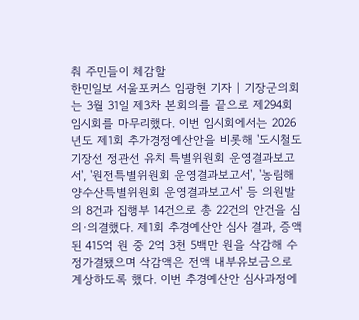춰 주민들이 체감할
한민일보 서울포커스 임광현 기자 | 기장군의회는 3월 31일 제3차 본회의를 끝으로 제294회 임시회를 마무리했다. 이번 임시회에서는 2026년도 제1회 추가경정예산안을 비롯해 '도시철도 기장선 정관선 유치 특별위원회 운영결과보고서', '원전특별위원회 운영결과보고서', '농림해양수산특별위원회 운영결과보고서' 등 의원발의 8건과 집행부 14건으로 총 22건의 안건을 심의·의결했다. 제1회 추경예산안 심사 결과, 증액된 415억 원 중 2억 3천 5백만 원을 삭감해 수정가결됐으며 삭감액은 전액 내부유보금으로 계상하도록 했다. 이번 추경예산안 심사과정에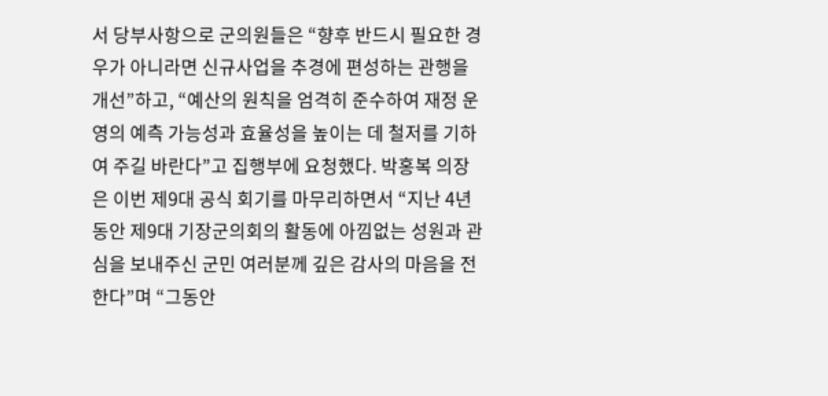서 당부사항으로 군의원들은 “향후 반드시 필요한 경우가 아니라면 신규사업을 추경에 편성하는 관행을 개선”하고, “예산의 원칙을 엄격히 준수하여 재정 운영의 예측 가능성과 효율성을 높이는 데 철저를 기하여 주길 바란다”고 집행부에 요청했다. 박홍복 의장은 이번 제9대 공식 회기를 마무리하면서 “지난 4년 동안 제9대 기장군의회의 활동에 아낌없는 성원과 관심을 보내주신 군민 여러분께 깊은 감사의 마음을 전한다”며 “그동안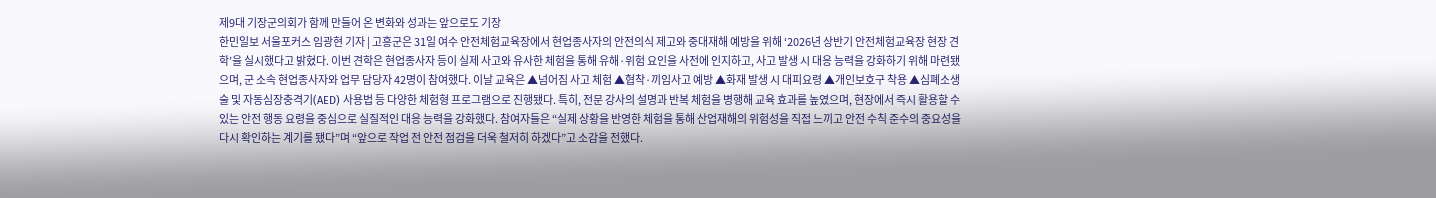제9대 기장군의회가 함께 만들어 온 변화와 성과는 앞으로도 기장
한민일보 서울포커스 임광현 기자 | 고흥군은 31일 여수 안전체험교육장에서 현업종사자의 안전의식 제고와 중대재해 예방을 위해 ‘2026년 상반기 안전체험교육장 현장 견학’을 실시했다고 밝혔다. 이번 견학은 현업종사자 등이 실제 사고와 유사한 체험을 통해 유해·위험 요인을 사전에 인지하고, 사고 발생 시 대응 능력을 강화하기 위해 마련됐으며, 군 소속 현업종사자와 업무 담당자 42명이 참여했다. 이날 교육은 ▲넘어짐 사고 체험 ▲협착·끼임사고 예방 ▲화재 발생 시 대피요령 ▲개인보호구 착용 ▲심폐소생술 및 자동심장충격기(AED) 사용법 등 다양한 체험형 프로그램으로 진행됐다. 특히, 전문 강사의 설명과 반복 체험을 병행해 교육 효과를 높였으며, 현장에서 즉시 활용할 수 있는 안전 행동 요령을 중심으로 실질적인 대응 능력을 강화했다. 참여자들은 “실제 상황을 반영한 체험을 통해 산업재해의 위험성을 직접 느끼고 안전 수칙 준수의 중요성을 다시 확인하는 계기를 됐다”며 “앞으로 작업 전 안전 점검을 더욱 철저히 하겠다”고 소감을 전했다.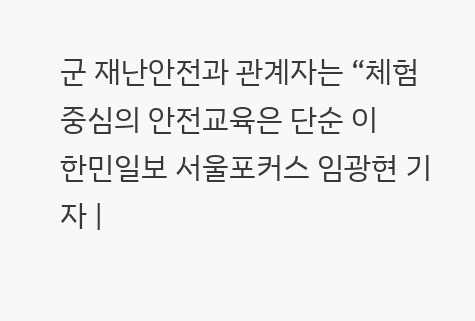군 재난안전과 관계자는 “체험 중심의 안전교육은 단순 이
한민일보 서울포커스 임광현 기자 |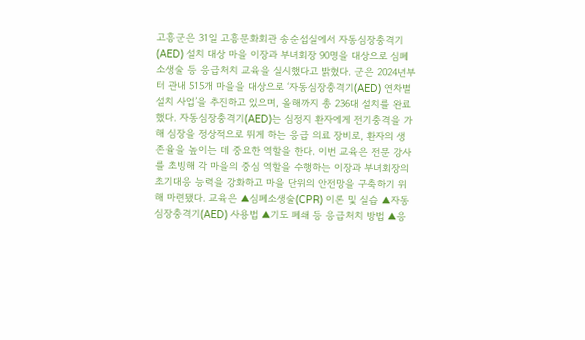고흥군은 31일 고흥문화회관 송순섭실에서 자동심장충격기(AED) 설치 대상 마을 이장과 부녀회장 90명을 대상으로 심폐소생술 등 응급처치 교육을 실시했다고 밝혔다. 군은 2024년부터 관내 515개 마을을 대상으로 ‘자동심장충격기(AED) 연차별 설치 사업’을 추진하고 있으며, 올해까지 총 236대 설치를 완료했다. 자동심장충격기(AED)는 심정지 환자에게 전기충격을 가해 심장을 정상적으로 뛰게 하는 응급 의료 장비로, 환자의 생존율을 높이는 데 중요한 역할을 한다. 이번 교육은 전문 강사를 초빙해 각 마을의 중심 역할을 수행하는 이장과 부녀회장의 초기대응 능력을 강화하고 마을 단위의 안전망을 구축하기 위해 마련됐다. 교육은 ▲심폐소생술(CPR) 이론 및 실습 ▲자동심장충격기(AED) 사용법 ▲기도 폐쇄 등 응급처치 방법 ▲응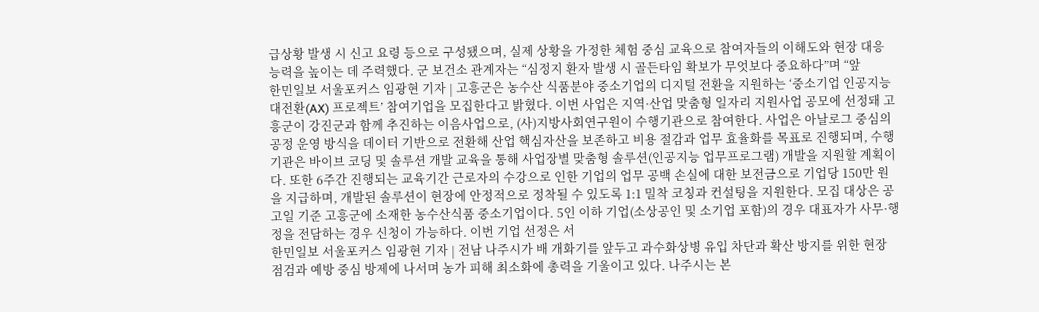급상황 발생 시 신고 요령 등으로 구성됐으며, 실제 상황을 가정한 체험 중심 교육으로 참여자들의 이해도와 현장 대응 능력을 높이는 데 주력했다. 군 보건소 관계자는 “심정지 환자 발생 시 골든타임 확보가 무엇보다 중요하다”며 “앞
한민일보 서울포커스 임광현 기자 | 고흥군은 농수산 식품분야 중소기업의 디지털 전환을 지원하는 ‘중소기업 인공지능 대전환(AX) 프로젝트’ 참여기업을 모집한다고 밝혔다. 이번 사업은 지역·산업 맞춤형 일자리 지원사업 공모에 선정돼 고흥군이 강진군과 함께 추진하는 이음사업으로, (사)지방사회연구원이 수행기관으로 참여한다. 사업은 아날로그 중심의 공정 운영 방식을 데이터 기반으로 전환해 산업 핵심자산을 보존하고 비용 절감과 업무 효율화를 목표로 진행되며, 수행기관은 바이브 코딩 및 솔루션 개발 교육을 통해 사업장별 맞춤형 솔루션(인공지능 업무프로그램) 개발을 지원할 계획이다. 또한 6주간 진행되는 교육기간 근로자의 수강으로 인한 기업의 업무 공백 손실에 대한 보전금으로 기업당 150만 원을 지급하며, 개발된 솔루션이 현장에 안정적으로 정착될 수 있도록 1:1 밀착 코칭과 컨설팅을 지원한다. 모집 대상은 공고일 기준 고흥군에 소재한 농수산식품 중소기업이다. 5인 이하 기업(소상공인 및 소기업 포함)의 경우 대표자가 사무·행정을 전담하는 경우 신청이 가능하다. 이번 기업 선정은 서
한민일보 서울포커스 임광현 기자 | 전남 나주시가 배 개화기를 앞두고 과수화상병 유입 차단과 확산 방지를 위한 현장 점검과 예방 중심 방제에 나서며 농가 피해 최소화에 총력을 기울이고 있다. 나주시는 본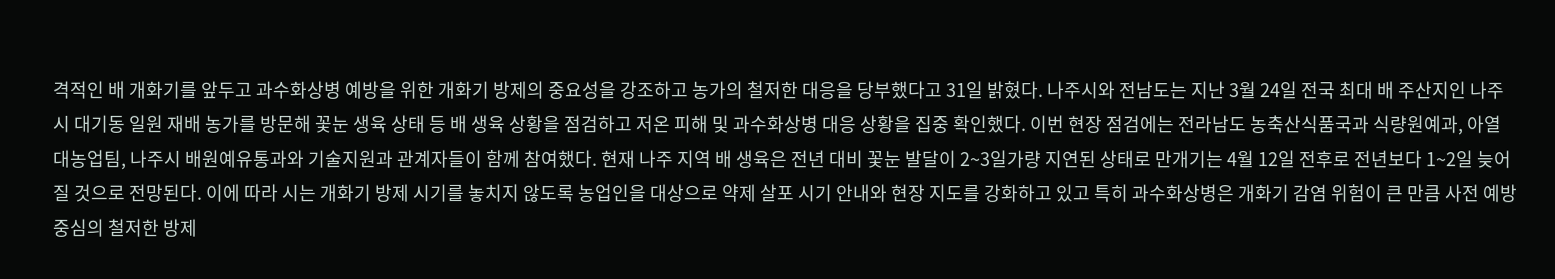격적인 배 개화기를 앞두고 과수화상병 예방을 위한 개화기 방제의 중요성을 강조하고 농가의 철저한 대응을 당부했다고 31일 밝혔다. 나주시와 전남도는 지난 3월 24일 전국 최대 배 주산지인 나주시 대기동 일원 재배 농가를 방문해 꽃눈 생육 상태 등 배 생육 상황을 점검하고 저온 피해 및 과수화상병 대응 상황을 집중 확인했다. 이번 현장 점검에는 전라남도 농축산식품국과 식량원예과, 아열대농업팀, 나주시 배원예유통과와 기술지원과 관계자들이 함께 참여했다. 현재 나주 지역 배 생육은 전년 대비 꽃눈 발달이 2~3일가량 지연된 상태로 만개기는 4월 12일 전후로 전년보다 1~2일 늦어질 것으로 전망된다. 이에 따라 시는 개화기 방제 시기를 놓치지 않도록 농업인을 대상으로 약제 살포 시기 안내와 현장 지도를 강화하고 있고 특히 과수화상병은 개화기 감염 위험이 큰 만큼 사전 예방 중심의 철저한 방제